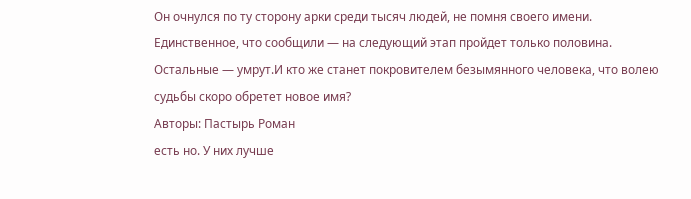Он очнулся по ту сторону арки среди тысяч людей, не помня своего имени. Единственное, что сообщили — на следующий этап пройдет только половина. Остальные — умрут.И кто же станет покровителем безымянного человека, что волею судьбы скоро обретет новое имя?
Авторы: Пастырь Роман
есть но. У них лучше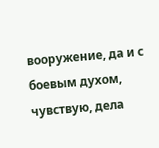вооружение, да и с боевым духом, чувствую, дела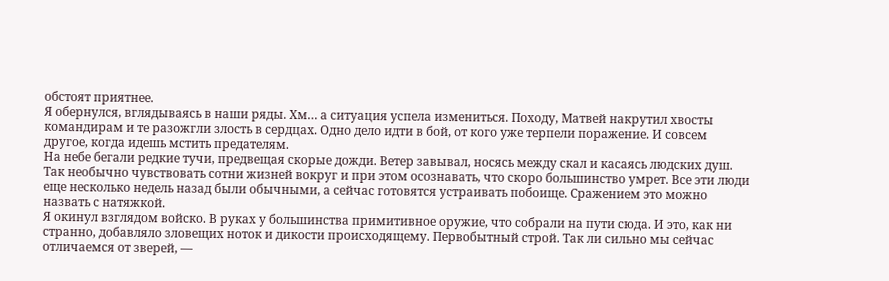обстоят приятнее.
Я обернулся, вглядываясь в наши ряды. Хм… а ситуация успела измениться. Походу, Матвей накрутил хвосты командирам и те разожгли злость в сердцах. Одно дело идти в бой, от кого уже терпели поражение. И совсем другое, когда идешь мстить предателям.
На небе бегали редкие тучи, предвещая скорые дожди. Ветер завывал, носясь между скал и касаясь людских душ. Так необычно чувствовать сотни жизней вокруг и при этом осознавать, что скоро большинство умрет. Все эти люди еще несколько недель назад были обычными, а сейчас готовятся устраивать побоище. Сражением это можно назвать с натяжкой.
Я окинул взглядом войско. В руках у большинства примитивное оружие, что собрали на пути сюда. И это, как ни странно, добавляло зловещих ноток и дикости происходящему. Первобытный строй. Так ли сильно мы сейчас отличаемся от зверей, —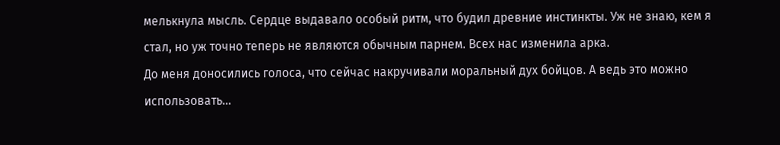мелькнула мысль. Сердце выдавало особый ритм, что будил древние инстинкты. Уж не знаю, кем я стал, но уж точно теперь не являются обычным парнем. Всех нас изменила арка.
До меня доносились голоса, что сейчас накручивали моральный дух бойцов. А ведь это можно использовать…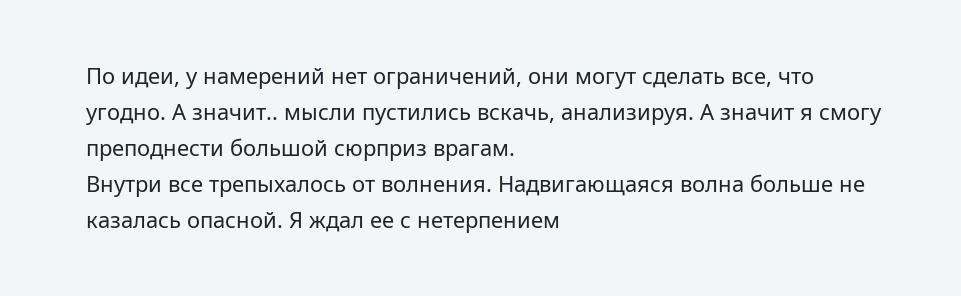По идеи, у намерений нет ограничений, они могут сделать все, что угодно. А значит.. мысли пустились вскачь, анализируя. А значит я смогу преподнести большой сюрприз врагам.
Внутри все трепыхалось от волнения. Надвигающаяся волна больше не казалась опасной. Я ждал ее с нетерпением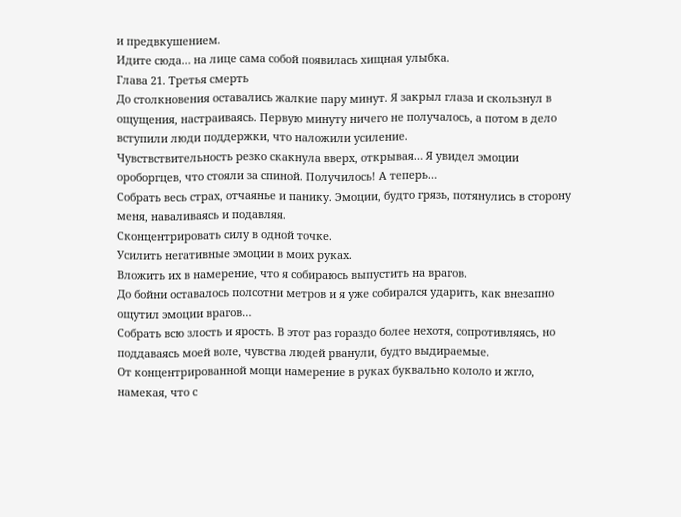и предвкушением.
Идите сюда… на лице сама собой появилась хищная улыбка.
Глава 21. Третья смерть
До столкновения оставались жалкие пару минут. Я закрыл глаза и скользнул в ощущения, настраиваясь. Первую минуту ничего не получалось, а потом в дело вступили люди поддержки, что наложили усиление.
Чувствствительность резко скакнула вверх, открывая… Я увидел эмоции ороборгцев, что стояли за спиной. Получилось! А теперь…
Собрать весь страх, отчаянье и панику. Эмоции, будто грязь, потянулись в сторону меня, наваливаясь и подавляя.
Сконцентрировать силу в одной точке.
Усилить негативные эмоции в моих руках.
Вложить их в намерение, что я собираюсь выпустить на врагов.
До бойни оставалось полсотни метров и я уже собирался ударить, как внезапно ощутил эмоции врагов…
Собрать всю злость и ярость. В этот раз гораздо более нехотя, сопротивляясь, но поддаваясь моей воле, чувства людей рванули, будто выдираемые.
От концентрированной мощи намерение в руках буквально кололо и жгло, намекая, что с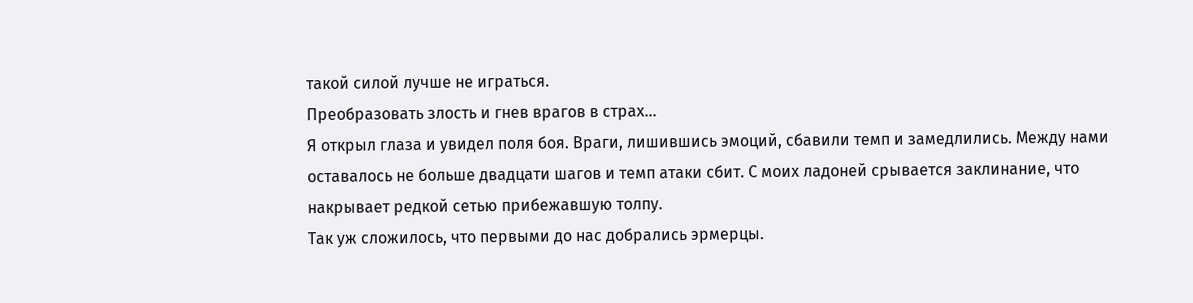такой силой лучше не играться.
Преобразовать злость и гнев врагов в страх…
Я открыл глаза и увидел поля боя. Враги, лишившись эмоций, сбавили темп и замедлились. Между нами оставалось не больше двадцати шагов и темп атаки сбит. С моих ладоней срывается заклинание, что накрывает редкой сетью прибежавшую толпу.
Так уж сложилось, что первыми до нас добрались эрмерцы.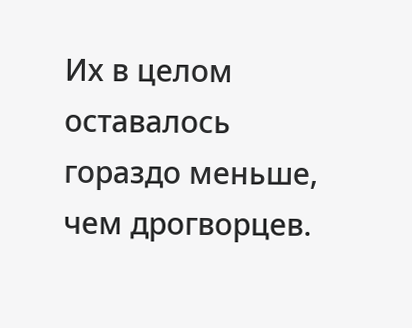Их в целом оставалось гораздо меньше, чем дрогворцев.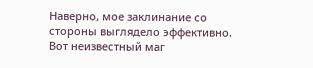Наверно, мое заклинание со стороны выглядело эффективно.
Вот неизвестный маг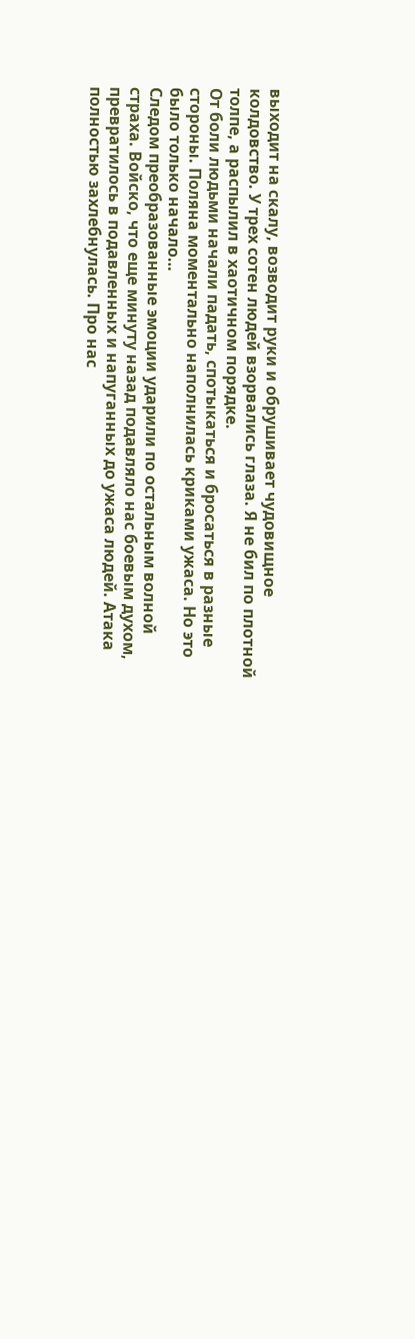выходит на скалу, возводит руки и обрушивает чудовищное колдовство. У трех сотен людей взорвались глаза. Я не бил по плотной толпе, а распылил в хаотичном порядке.
От боли людьми начали падать, спотыкаться и бросаться в разные стороны. Поляна моментально наполнилась криками ужаса. Но это было только начало…
Следом преобразованные эмоции ударили по остальным волной страха. Войско, что еще минуту назад подавляло нас боевым духом, превратилось в подавленных и напуганных до ужаса людей. Атака полностью захлебнулась. Про нас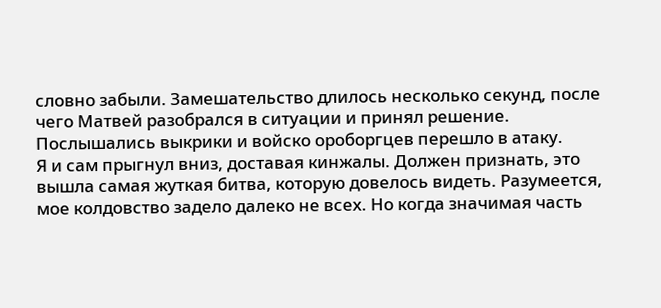словно забыли. Замешательство длилось несколько секунд, после чего Матвей разобрался в ситуации и принял решение.
Послышались выкрики и войско ороборгцев перешло в атаку.
Я и сам прыгнул вниз, доставая кинжалы. Должен признать, это вышла самая жуткая битва, которую довелось видеть. Разумеется, мое колдовство задело далеко не всех. Но когда значимая часть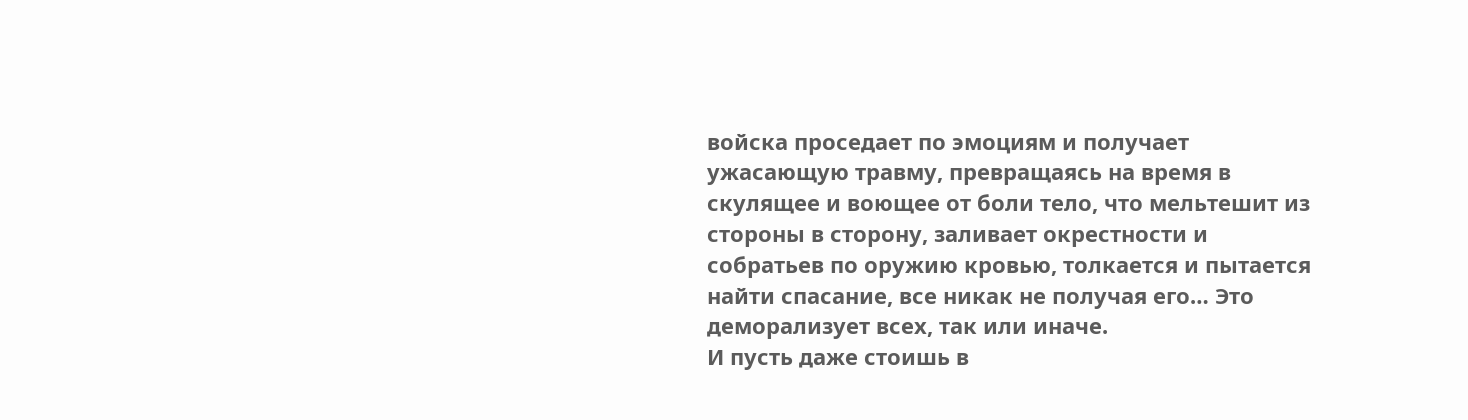войска проседает по эмоциям и получает ужасающую травму, превращаясь на время в скулящее и воющее от боли тело, что мельтешит из стороны в сторону, заливает окрестности и собратьев по оружию кровью, толкается и пытается найти спасание, все никак не получая его… Это деморализует всех, так или иначе.
И пусть даже стоишь в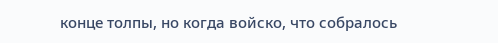конце толпы, но когда войско, что собралось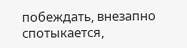побеждать, внезапно спотыкается,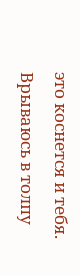это коснется и тебя.
Врываюсь в толпу